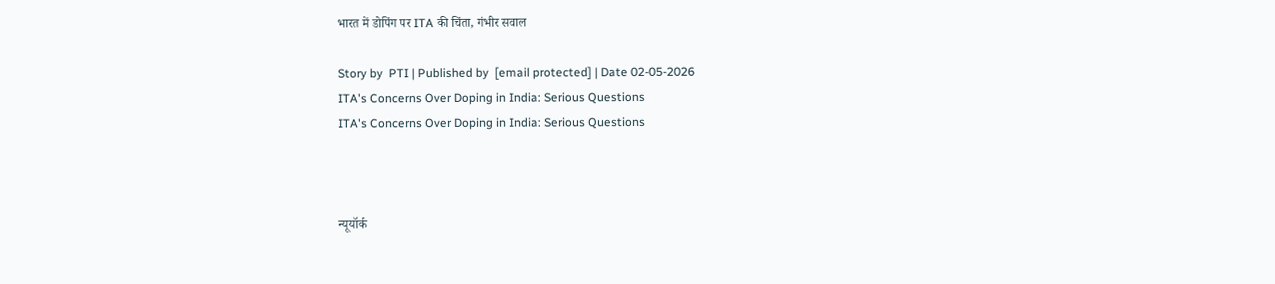भारत में डोपिंग पर ITA की चिंता, गंभीर सवाल

Story by  PTI | Published by  [email protected] | Date 02-05-2026
ITA's Concerns Over Doping in India: Serious Questions
ITA's Concerns Over Doping in India: Serious Questions



न्यूयॉर्क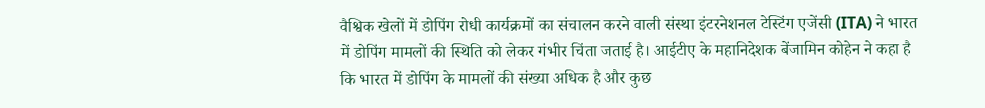वैश्विक खेलों में डोपिंग रोधी कार्यक्रमों का संचालन करने वाली संस्था इंटरनेशनल टेस्टिंग एजेंसी (ITA) ने भारत में डोपिंग मामलों की स्थिति को लेकर गंभीर चिंता जताई है। आईटीए के महानिदेशक बेंजामिन कोहेन ने कहा है कि भारत में डोपिंग के मामलों की संख्या अधिक है और कुछ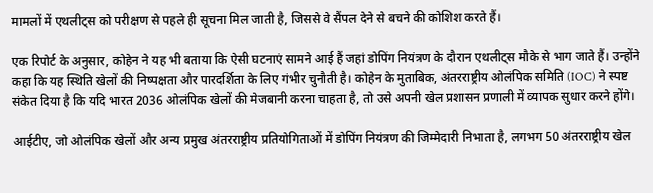मामलों में एथलीट्स को परीक्षण से पहले ही सूचना मिल जाती है, जिससे वे सैंपल देने से बचने की कोशिश करते हैं।

एक रिपोर्ट के अनुसार, कोहेन ने यह भी बताया कि ऐसी घटनाएं सामने आई हैं जहां डोपिंग नियंत्रण के दौरान एथलीट्स मौके से भाग जाते हैं। उन्होंने कहा कि यह स्थिति खेलों की निष्पक्षता और पारदर्शिता के लिए गंभीर चुनौती है। कोहेन के मुताबिक, अंतरराष्ट्रीय ओलंपिक समिति (IOC) ने स्पष्ट संकेत दिया है कि यदि भारत 2036 ओलंपिक खेलों की मेजबानी करना चाहता है, तो उसे अपनी खेल प्रशासन प्रणाली में व्यापक सुधार करने होंगे।

आईटीए, जो ओलंपिक खेलों और अन्य प्रमुख अंतरराष्ट्रीय प्रतियोगिताओं में डोपिंग नियंत्रण की जिम्मेदारी निभाता है, लगभग 50 अंतरराष्ट्रीय खेल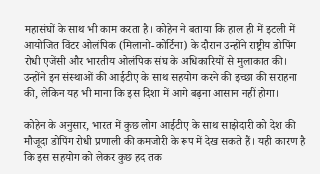महासंघों के साथ भी काम करता है। कोहेन ने बताया कि हाल ही में इटली में आयोजित विंटर ओलंपिक (मिलानो-कोर्टिना) के दौरान उन्होंने राष्ट्रीय डोपिंग रोधी एजेंसी और भारतीय ओलंपिक संघ के अधिकारियों से मुलाकात की। उन्होंने इन संस्थाओं की आईटीए के साथ सहयोग करने की इच्छा की सराहना की, लेकिन यह भी माना कि इस दिशा में आगे बढ़ना आसान नहीं होगा।

कोहेन के अनुसार, भारत में कुछ लोग आईटीए के साथ साझेदारी को देश की मौजूदा डोपिंग रोधी प्रणाली की कमजोरी के रूप में देख सकते हैं। यही कारण है कि इस सहयोग को लेकर कुछ हद तक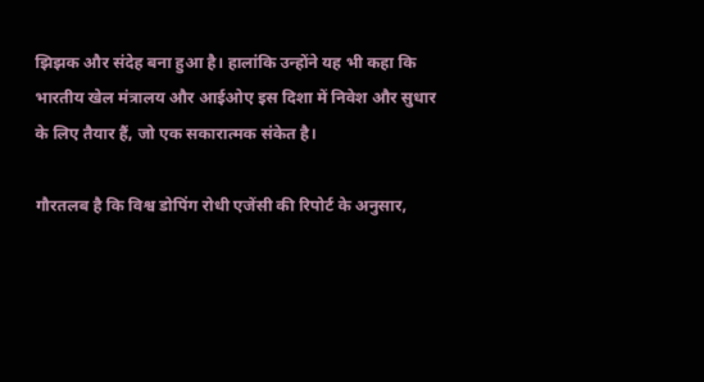झिझक और संदेह बना हुआ है। हालांकि उन्होंने यह भी कहा कि भारतीय खेल मंत्रालय और आईओए इस दिशा में निवेश और सुधार के लिए तैयार हैं, जो एक सकारात्मक संकेत है।

गौरतलब है कि विश्व डोपिंग रोधी एजेंसी की रिपोर्ट के अनुसार,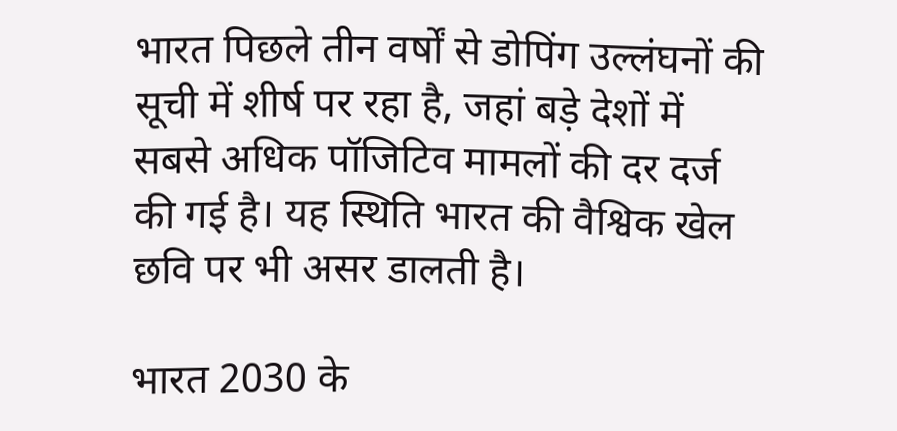भारत पिछले तीन वर्षों से डोपिंग उल्लंघनों की सूची में शीर्ष पर रहा है, जहां बड़े देशों में सबसे अधिक पॉजिटिव मामलों की दर दर्ज की गई है। यह स्थिति भारत की वैश्विक खेल छवि पर भी असर डालती है।

भारत 2030 के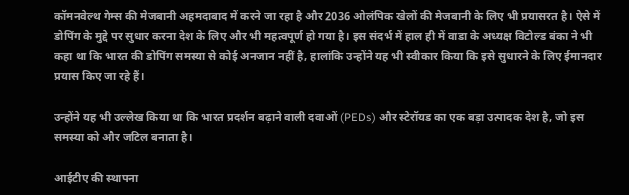कॉमनवेल्थ गेम्स की मेजबानी अहमदाबाद में करने जा रहा है और 2036 ओलंपिक खेलों की मेजबानी के लिए भी प्रयासरत है। ऐसे में डोपिंग के मुद्दे पर सुधार करना देश के लिए और भी महत्वपूर्ण हो गया है। इस संदर्भ में हाल ही में वाडा के अध्यक्ष विटोल्ड बंका ने भी कहा था कि भारत की डोपिंग समस्या से कोई अनजान नहीं है, हालांकि उन्होंने यह भी स्वीकार किया कि इसे सुधारने के लिए ईमानदार प्रयास किए जा रहे हैं।

उन्होंने यह भी उल्लेख किया था कि भारत प्रदर्शन बढ़ाने वाली दवाओं (PEDs) और स्टेरॉयड का एक बड़ा उत्पादक देश है, जो इस समस्या को और जटिल बनाता है।

आईटीए की स्थापना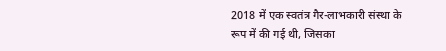2018 में एक स्वतंत्र गैर-लाभकारी संस्था के रूप में की गई थी, जिसका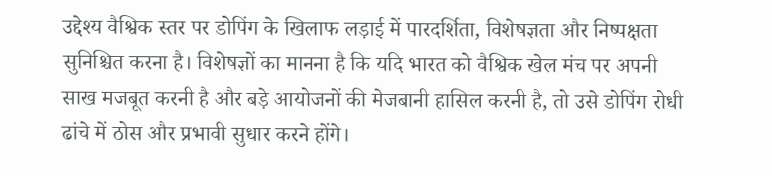उद्देश्य वैश्विक स्तर पर डोपिंग के खिलाफ लड़ाई में पारदर्शिता, विशेषज्ञता और निष्पक्षता सुनिश्चित करना है। विशेषज्ञों का मानना है कि यदि भारत को वैश्विक खेल मंच पर अपनी साख मजबूत करनी है और बड़े आयोजनों की मेजबानी हासिल करनी है, तो उसे डोपिंग रोधी ढांचे में ठोस और प्रभावी सुधार करने होंगे।